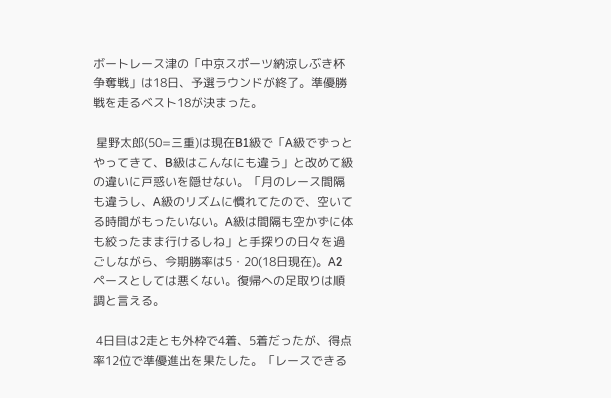ボートレース津の「中京スポーツ納涼しぶき杯争奪戦」は18日、予選ラウンドが終了。準優勝戦を走るベスト18が決まった。

 星野太郎(50=三重)は現在B1級で「A級でずっとやってきて、B級はこんなにも違う」と改めて級の違いに戸惑いを隠せない。「月のレース間隔も違うし、A級のリズムに慣れてたので、空いてる時間がもったいない。A級は間隔も空かずに体も絞ったまま行けるしね」と手探りの日々を過ごしながら、今期勝率は5・20(18日現在)。A2ペースとしては悪くない。復帰への足取りは順調と言える。

 4日目は2走とも外枠で4着、5着だったが、得点率12位で準優進出を果たした。「レースできる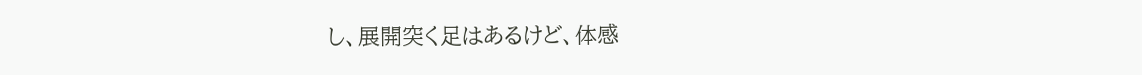し、展開突く足はあるけど、体感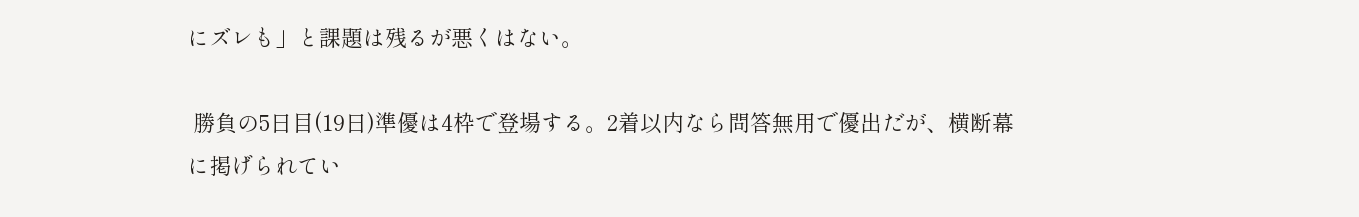にズレも」と課題は残るが悪くはない。

 勝負の5日目(19日)準優は4枠で登場する。2着以内なら問答無用で優出だが、横断幕に掲げられてい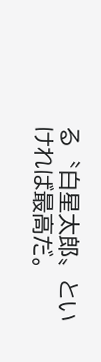る〝白星太郎〟といければ最高だ。